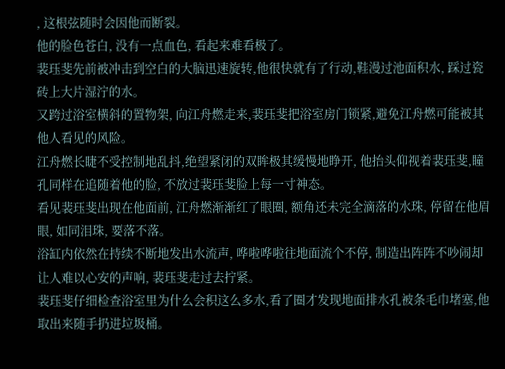, 这根弦随时会因他而断裂。
他的脸色苍白, 没有一点血色, 看起来难看极了。
裴珏斐先前被冲击到空白的大脑迅速旋转,他很快就有了行动,鞋漫过池面积水, 踩过瓷砖上大片湿泞的水。
又跨过浴室横斜的置物架, 向江舟燃走来,裴珏斐把浴室房门锁紧,避免江舟燃可能被其他人看见的风险。
江舟燃长睫不受控制地乱抖,绝望紧闭的双眸极其缓慢地睁开, 他抬头仰视着裴珏斐,瞳孔同样在追随着他的脸, 不放过裴珏斐脸上每一寸神态。
看见裴珏斐出现在他面前, 江舟燃渐渐红了眼圈, 额角还未完全滴落的水珠, 停留在他眉眼, 如同泪珠, 要落不落。
浴缸内依然在持续不断地发出水流声, 哗啦哗啦往地面流个不停, 制造出阵阵不吵闹却让人难以心安的声响, 裴珏斐走过去拧紧。
裴珏斐仔细检查浴室里为什么会积这么多水,看了圈才发现地面排水孔被条毛巾堵塞,他取出来随手扔进垃圾桶。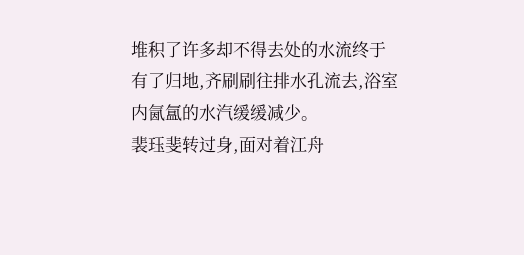堆积了许多却不得去处的水流终于有了归地,齐刷刷往排水孔流去,浴室内氤氲的水汽缓缓减少。
裴珏斐转过身,面对着江舟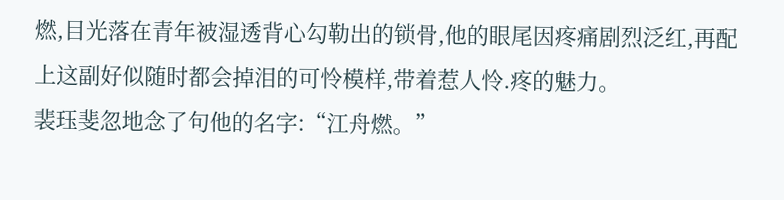燃,目光落在青年被湿透背心勾勒出的锁骨,他的眼尾因疼痛剧烈泛红,再配上这副好似随时都会掉泪的可怜模样,带着惹人怜.疼的魅力。
裴珏斐忽地念了句他的名字:“江舟燃。”